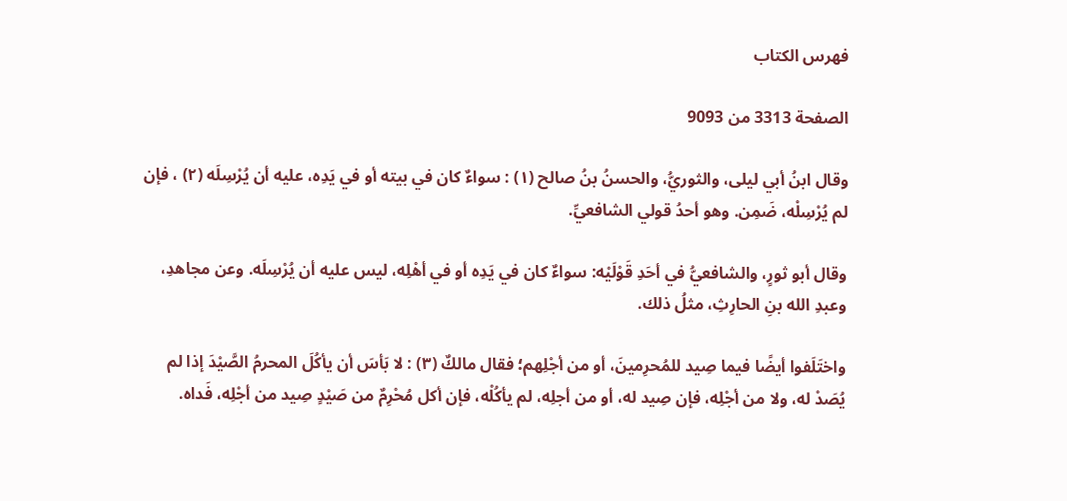فهرس الكتاب

الصفحة 3313 من 9093

وقال ابنُ أبي ليلى، والثوريُّ، والحسنُ بنُ صالح (١) : سواءٌ كان في بيته أو في يَدِه، عليه أن يُرْسِلَه (٢) ، فإن لم يُرْسِلْه، ضَمِن. وهو أحدُ قولي الشافعيِّ.

وقال أبو ثورٍ، والشافعيُّ في أحَدِ قَوْلَيْه: سواءٌ كان في يَدِه أو في أهْلِه، ليس عليه أن يُرْسِلَه. وعن مجاهدِ، وعبدِ الله بنِ الحارِثِ، مثلُ ذلك.

واختَلَفوا أيضًا فيما صِيد للمُحرِمينَ، أو من أجْلِهم؛ فقال مالكٌ (٣) : لا بَأسَ أن يأكُلَ المحرمُ الصَّيْدَ إذا لم يُصَدْ له، ولا من أجْلِه، فإن صِيد له، أو من أجلِه، لم يأكُلْه، فإن أكل مُحْرِمٌ من صَيْدٍ صِيد من أجْلِه، فَداه.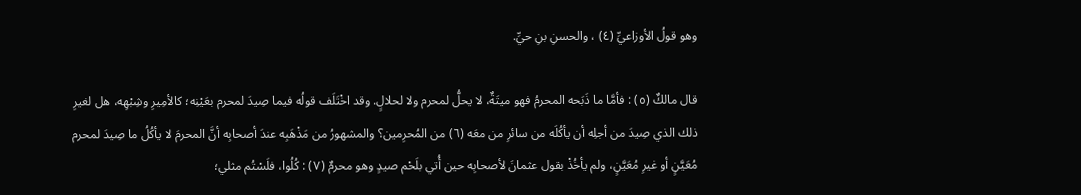وهو قولُ الأوزاعيِّ (٤) ، والحسنِ بنِ حيِّ.

قال مالكٌ (٥) : فأمَّا ما ذَبَحه المحرمُ فهو ميتَةٌ، لا يحلُّ لمحرم ولا لحلالٍ. وقد اخْتَلَف قولُه فيما صِيدَ لمحرم بعَيْنِه؛ كالأمِيرِ وشِبْهِه، هل لغيرِ ذلك الذي صِيدَ من أجلِه أن يأكُلَه من سائرِ من معَه (٦) من المُحرِمين؟ والمشهورُ من مَذْهَبِه عندَ أصحابِه أنَّ المحرمَ لا يأكُلُ ما صِيدَ لمحرم مُعَيَّنٍ أو غيرِ مُعَيَّنٍ، ولم يأخُذْ بقول عثمانَ لأصحابِه حين أُتي بلَحْم صيدٍ وهو محرمٌ (٧) : كُلُوا، فلَسْتُم مثلي؛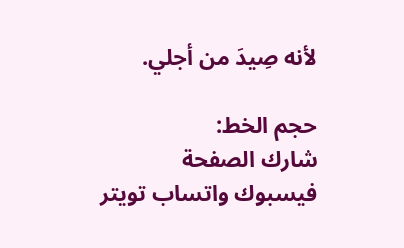لأنه صِيدَ من أجلي.

حجم الخط:
شارك الصفحة
فيسبوك واتساب تويتر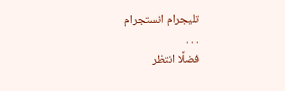تليجرام انستجرام
. . .
فضلًا انتظر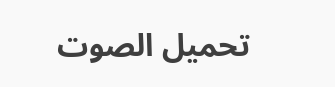تحميل الصوت